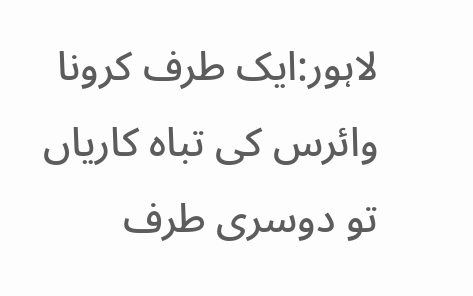لاہور:ایک طرف کرونا وائرس کی تباہ کاریاں تو دوسری طرف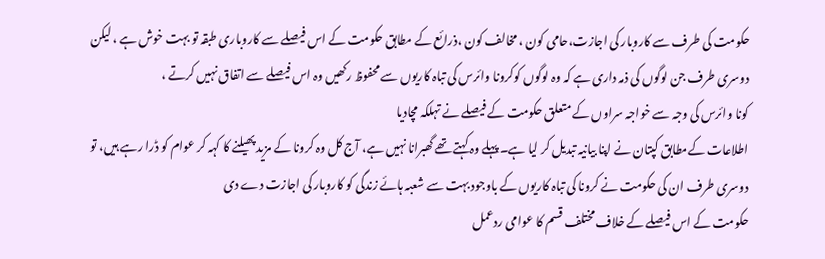حکومت کی طرف سے کاروبار کی اجازت،حامی کون ، مخالف کون ،ذرائع کے مطابق حکومت کے اس فیصلے سے کاروباری طبقہ تو بہت خوش ہے ، لیکن دوسری طرف جن لوگوں کی ذمہ داری ہے کہ وہ لوگوں کوکرونا وائرس کی تباہ کاریوں سے محفوظ رکھیں وہ اس فیصلے سے اتفاق نہیں کرتے ،
کونا وائرس کی وجہ سے خواجہ سراوں کے متعلق حکومت کے فیصلے نے تہلکہ مچادیا
اطلاعات کےمطابق کپتان نے اپنا بیانیہ تبدیل کر لیا ہے۔ پہلے وہ کہتے تھے گھبرانا نہیں ہے، آج کل وہ کرونا کے مزید پھیلنے کا کہہ کر عوام کو ڈرا رہے ہیں، تو دوسری طرف ان کی حکومت نے کرونا کی تباہ کاریوں کے باوجود بہت سے شعبہ ہائے زندگی کو کاروبار کی اجازت دے دی
حکومت کے اس فیصلے کے خلاف مختلف قسم کا عوامی ردعمل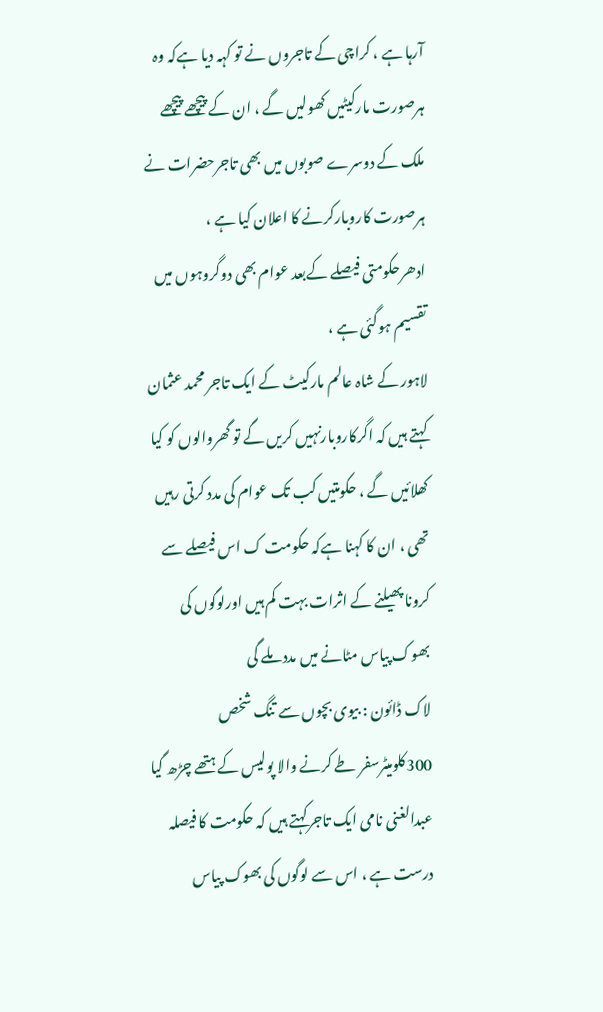آرہا ہے ، کراچی کے تاجروں نے تو کہہ دیا ہےکہ وہ ہرصورت مارکیٹیں کھولیں گے ، ان کے پیچھے پیچھے ملک کے دوسرے صوبوں میں بھی تاجرحضرات نے ہرصورت کاروبارکرنے کا اعلان کیا ہے ، ادھرحکومتی فیصلے کےبعد عوام بھی دوگروہوں میں تقسیم ہوگئی ہے ،
لاہور کے شاہ عالم مارکیٹ کے ایک تاجر محمد عثمان کہتے ہیں کہ اگرکاروبارنہیں کریں گے تو گھروالوں کو کیا کھلائیں گے ، حکومتیں کب تک عوام کی مدد کرتی رہیں تھی ، ان کا کہنا ہےکہ حکومت ک اس فیصلے سے کرونا پھیلنے کے اثرات بہت کم ہیں اورلوگوں کی بھوک پیاس مٹانے میں مدد ملے گی
لاک ڈائون : بیوی بچوں سے تنگ شخص 300کلومیٹرسفر طے کرنے والا پولیس کے ہتھے چڑھ گیا
عبدالغنی نامی ایک تاجرکہتے ہیں کہ حکومت کا فیصلہ درست ہے ، اس سے لوگوں کی بھوک پیاس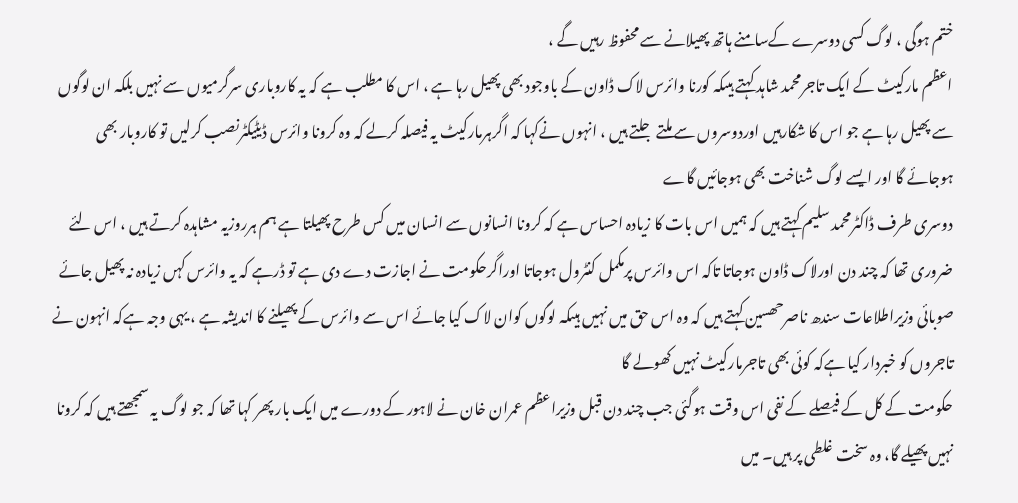ختم ہوگی ، لوگ کسی دوسرے کےسامنے ہاتھ پھیلانے سے محفوظ رہیں گے ،
اعظم مارکیٹ کے ایک تاجرمحمد شاہد کہتے ہیںکہ کورنا وائرس لاک ڈاون کے باوجود بھی پھیل رہا ہے ، اس کا مطلب ہے کہ یہ کاروباری سرگرمیوں سے نہیں بلکہ ان لوگوں سے پھیل رہا ہے جو اس کا شکارہیں اوردوسروں سے ملتے جلتے ہیں ، انہوں نےکہا کہ اگرہرمارکیٹ یہ فیصلہ کرلے کہ وہ کرونا وائرس ڈیٹیکٹرنصب کرلیں تو کاروبار بھی ہوجائے گا اور ایسے لوگ شناخت بھی ہوجائیں گاے
دوسری طرف ڈاکٹرمحمد سلیم کہتے ہیں کہ ہمیں اس بات کا زیادہ احساس ہے کہ کرونا انسانوں سے انسان میں کس طرح پھیلتا ہے ہم ہرروزیہ مشاہدہ کرتے ہیں ، اس لئے ضروری تھا کہ چند دن اورلاک ڈاون ہوجاتا تاکہ اس وائرس پرمکمل کنٹرول ہوجاتا اوراگرحکومت نے اجازت دے دی ہے تو ڈرہے کہ یہ وائرس کہں زیادہ نہ پھیل جائے
صوبائی وزیراطلاعات سندھ ناصرحھسین کہتے ہیں کہ وہ اس حق میں نہیں ہیںکہ لوگوں کوان لاک کیا جائے اس سے وائرس کے پھیلنے کا اندیشہ ہے ، یہی وجہ ہےکہ انہون نے تاجروں کو خبردار کیا ہےکہ کوئی بھی تاجرمارکیٹ نہیں کھولے گا
حکومت کے کل کے فیصلے کے نفی اس وقت ہوگئی جب چند دن قبل وزیراعظم عمران خان نے لاہور کے دورے میں ایک بار پھر کہا تھا کہ جو لوگ یہ سمجھتے ہیں کہ کرونا نہیں پھیلے گا، وہ سخت غلطی پر ہیں۔ میں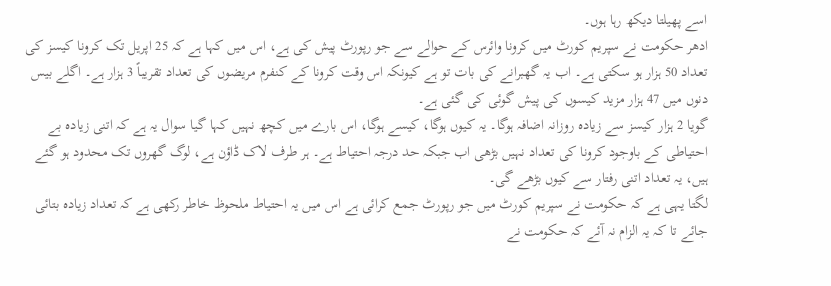اسے پھیلتا دیکھ رہا ہوں۔
ادھر حکومت نے سپریم کورٹ میں کرونا وائرس کے حوالے سے جو رپورٹ پیش کی ہے، اس میں کہا ہے کہ 25 اپریل تک کرونا کیسز کی تعداد 50 ہزار ہو سکتی ہے۔ اب یہ گھبرانے کی بات تو ہے کیونکہ اس وقت کرونا کے کنفرم مریضوں کی تعداد تقریباً 3 ہزار ہے۔ اگلے بیس دنوں میں 47 ہزار مزید کیسوں کی پیش گوئی کی گئی ہے۔
گویا 2 ہزار کیسز سے زیادہ روزانہ اضافہ ہوگا۔ یہ کیوں ہوگا، کیسے ہوگا، اس بارے میں کچھ نہیں کہا گیا سوال یہ ہے کہ اتنی زیادہ بے احتیاطی کے باوجود کرونا کی تعداد نہیں بڑھی اب جبکہ حد درجہ احتیاط ہے۔ ہر طرف لاک ڈاؤن ہے، لوگ گھروں تک محدود ہو گئے ہیں، یہ تعداد اتنی رفتار سے کیوں بڑھے گی۔
لگتا یہی ہے کہ حکومت نے سپریم کورٹ میں جو رپورٹ جمع کرائی ہے اس میں یہ احتیاط ملحوظ خاطر رکھی ہے کہ تعداد زیادہ بتائی جائے تا کہ یہ الزام نہ آئے کہ حکومت نے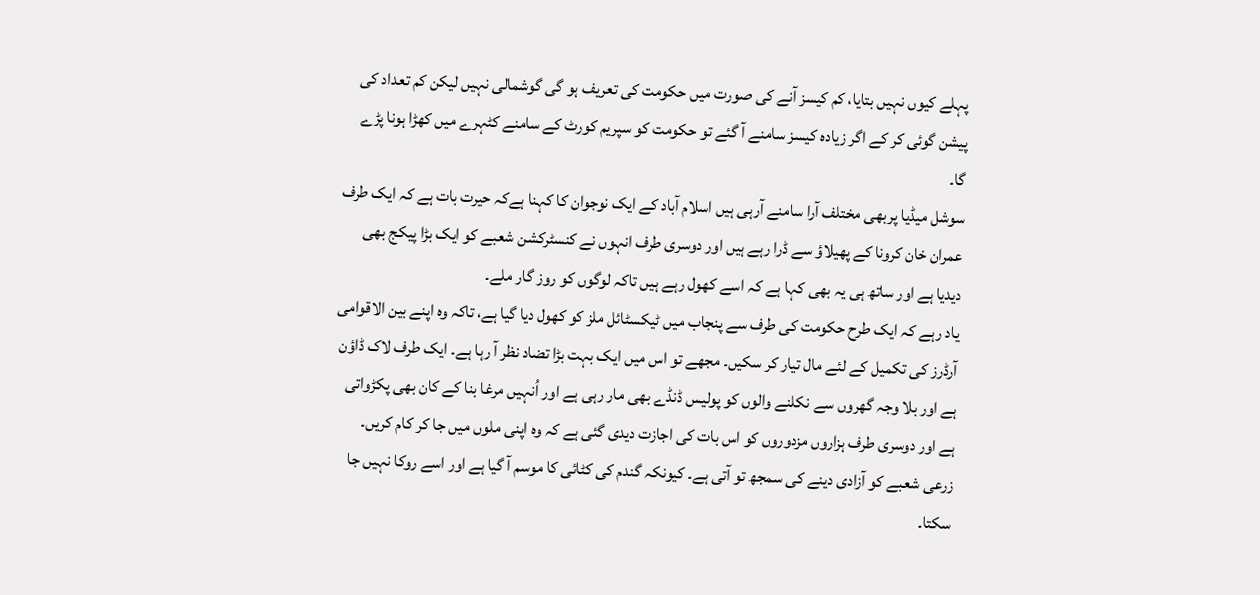پہلے کیوں نہیں بتایا، کم کیسز آنے کی صورت میں حکومت کی تعریف ہو گی گوشمالی نہیں لیکن کم تعداد کی پیشن گوئی کر کے اگر زیادہ کیسز سامنے آ گئے تو حکومت کو سپریم کورٹ کے سامنے کٹہرے میں کھڑا ہونا پڑے گا۔
سوشل میڈیا پربھی مختلف آرا سامنے آرہی ہیں اسلام آباد کے ایک نوجوان کا کہنا ہےکہ حیرت بات ہے کہ ایک طرف عمران خان کرونا کے پھیلاؤ سے ڈرا رہے ہیں اور دوسری طرف انہوں نے کنسٹرکشن شعبے کو ایک بڑا پیکج بھی دیدیا ہے اور ساتھ ہی یہ بھی کہا ہے کہ اسے کھول رہے ہیں تاکہ لوگوں کو روز گار ملے۔
یاد رہے کہ ایک طرح حکومت کی طرف سے پنجاب میں ٹیکسٹائل ملز کو کھول دیا گیا ہے، تاکہ وہ اپنے بین الاقوامی آرڈرز کی تکمیل کے لئے مال تیار کر سکیں۔ مجھے تو اس میں ایک بہت بڑا تضاد نظر آ رہا ہے۔ ایک طرف لاک ڈاؤن ہے اور بلا وجہ گھروں سے نکلنے والوں کو پولیس ڈنڈے بھی مار رہی ہے اور اُنہیں مرغا بنا کے کان بھی پکڑواتی ہے اور دوسری طرف ہزاروں مزدوروں کو اس بات کی اجازت دیدی گئی ہے کہ وہ اپنی ملوں میں جا کر کام کریں۔
زرعی شعبے کو آزادی دینے کی سمجھ تو آتی ہے۔ کیونکہ گندم کی کٹائی کا موسم آ گیا ہے اور اسے روکا نہیں جا سکتا۔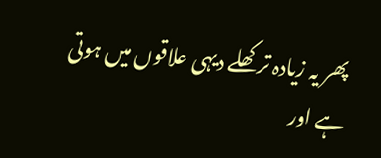پھر یہ زیادہ تر کھلے دیہی علاقوں میں ہوتی ہے اور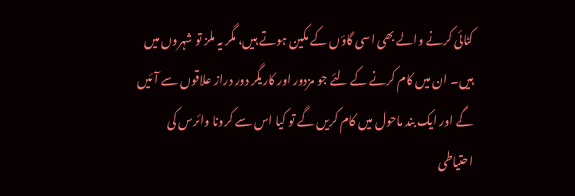کٹائی کرنے والے بھی اسی گاؤں کے مکین ہوتے ہیں، مگر یہ ملز تو شہروں میں ہیں۔ ان میں کام کرنے کے لئے جو مزدور اور کاریگر دور دراز علاقوں سے آئیں گے اور ایک بند ماحول میں کام کریں گے تو کیا اس سے کرونا وائرس کی احتیاطی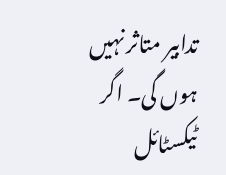تدابیر متاثر نہیں ہوں گی۔ اگر ٹیکسٹائل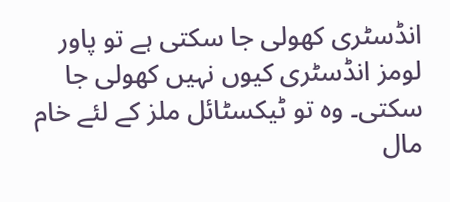انڈسٹری کھولی جا سکتی ہے تو پاور لومز انڈسٹری کیوں نہیں کھولی جا سکتی۔ وہ تو ٹیکسٹائل ملز کے لئے خام مال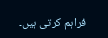فراہم کرتی ہیں۔